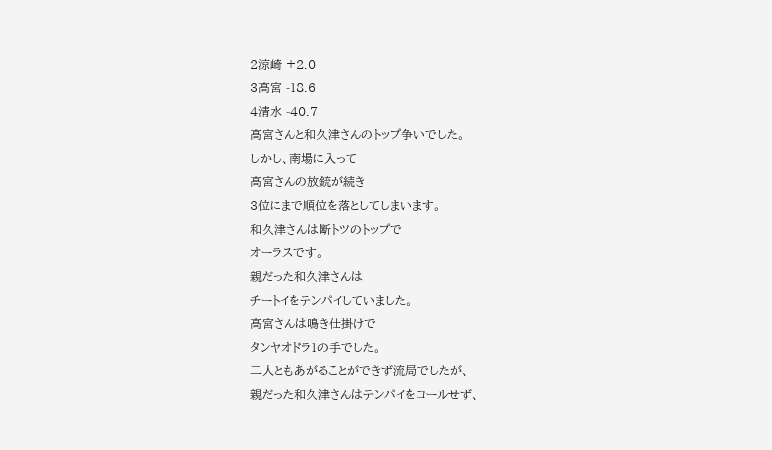2涼崎 +2.0
3高宮 -18.6
4清水 -40.7
高宮さんと和久津さんのトップ争いでした。
しかし、南場に入って
高宮さんの放銃が続き
3位にまで順位を落としてしまいます。
和久津さんは断トツのトップで
オーラスです。
親だった和久津さんは
チートイをテンパイしていました。
高宮さんは鳴き仕掛けで
タンヤオドラ1の手でした。
二人ともあがることができず流局でしたが、
親だった和久津さんはテンパイをコールせず、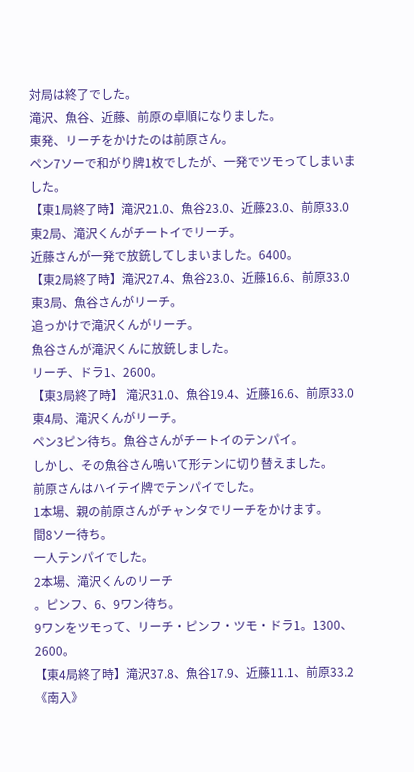対局は終了でした。
滝沢、魚谷、近藤、前原の卓順になりました。
東発、リーチをかけたのは前原さん。
ペン7ソーで和がり牌1枚でしたが、一発でツモってしまいました。
【東1局終了時】滝沢21.0、魚谷23.0、近藤23.0、前原33.0
東2局、滝沢くんがチートイでリーチ。
近藤さんが一発で放銃してしまいました。6400。
【東2局終了時】滝沢27.4、魚谷23.0、近藤16.6、前原33.0
東3局、魚谷さんがリーチ。
追っかけで滝沢くんがリーチ。
魚谷さんが滝沢くんに放銃しました。
リーチ、ドラ1、2600。
【東3局終了時】 滝沢31.0、魚谷19.4、近藤16.6、前原33.0
東4局、滝沢くんがリーチ。
ペン3ピン待ち。魚谷さんがチートイのテンパイ。
しかし、その魚谷さん鳴いて形テンに切り替えました。
前原さんはハイテイ牌でテンパイでした。
1本場、親の前原さんがチャンタでリーチをかけます。
間8ソー待ち。
一人テンパイでした。
2本場、滝沢くんのリーチ
。ピンフ、6、9ワン待ち。
9ワンをツモって、リーチ・ピンフ・ツモ・ドラ1。1300、2600。
【東4局終了時】滝沢37.8、魚谷17.9、近藤11.1、前原33.2
《南入》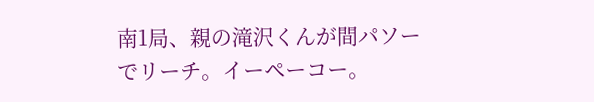南1局、親の滝沢くんが間パソーでリーチ。イーペーコー。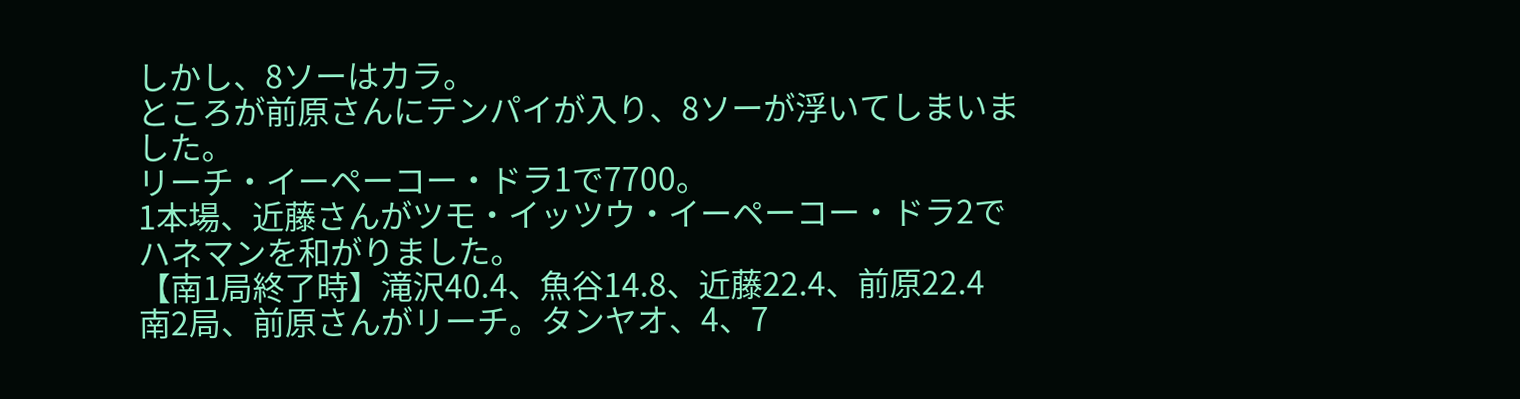しかし、8ソーはカラ。
ところが前原さんにテンパイが入り、8ソーが浮いてしまいました。
リーチ・イーペーコー・ドラ1で7700。
1本場、近藤さんがツモ・イッツウ・イーペーコー・ドラ2でハネマンを和がりました。
【南1局終了時】滝沢40.4、魚谷14.8、近藤22.4、前原22.4
南2局、前原さんがリーチ。タンヤオ、4、7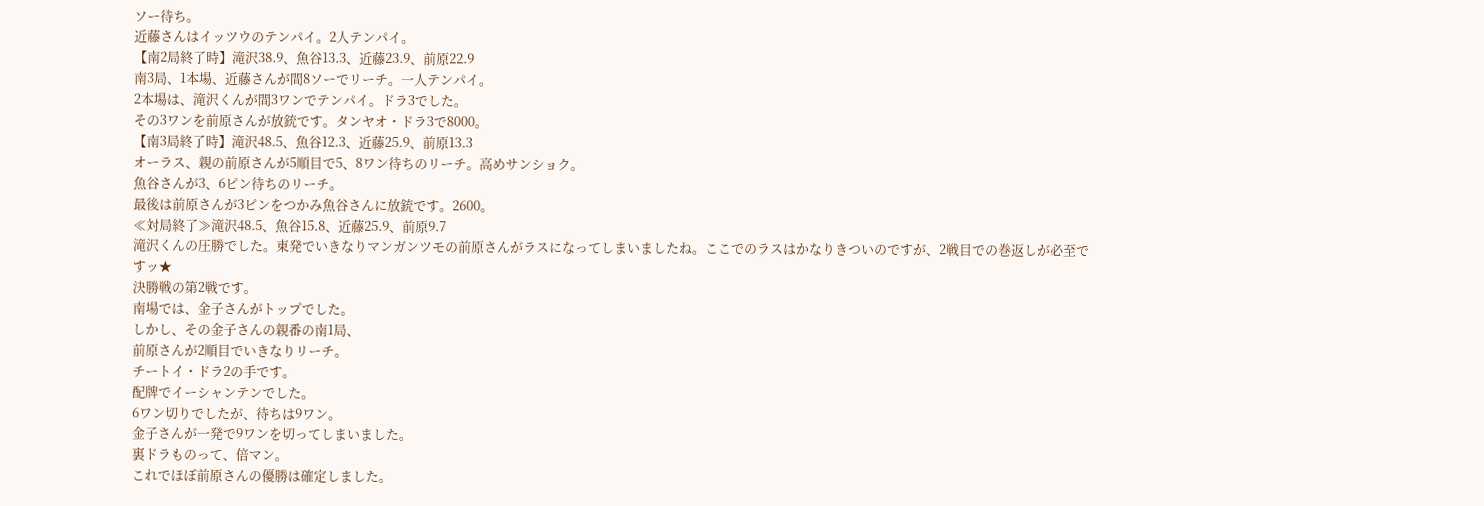ソー待ち。
近藤さんはイッツウのテンパイ。2人テンパイ。
【南2局終了時】滝沢38.9、魚谷13.3、近藤23.9、前原22.9
南3局、1本場、近藤さんが間8ソーでリーチ。一人テンパイ。
2本場は、滝沢くんが間3ワンでテンパイ。ドラ3でした。
その3ワンを前原さんが放銃です。タンヤオ・ドラ3で8000。
【南3局終了時】滝沢48.5、魚谷12.3、近藤25.9、前原13.3
オーラス、親の前原さんが5順目で5、8ワン待ちのリーチ。高めサンショク。
魚谷さんが3、6ピン待ちのリーチ。
最後は前原さんが3ピンをつかみ魚谷さんに放銃です。2600。
≪対局終了≫滝沢48.5、魚谷15.8、近藤25.9、前原9.7
滝沢くんの圧勝でした。東発でいきなりマンガンツモの前原さんがラスになってしまいましたね。ここでのラスはかなりきついのですが、2戦目での巻返しが必至ですッ★
決勝戦の第2戦です。
南場では、金子さんがトップでした。
しかし、その金子さんの親番の南1局、
前原さんが2順目でいきなりリーチ。
チートイ・ドラ2の手です。
配牌でイーシャンテンでした。
6ワン切りでしたが、待ちは9ワン。
金子さんが一発で9ワンを切ってしまいました。
裏ドラものって、倍マン。
これでほぼ前原さんの優勝は確定しました。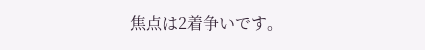焦点は2着争いです。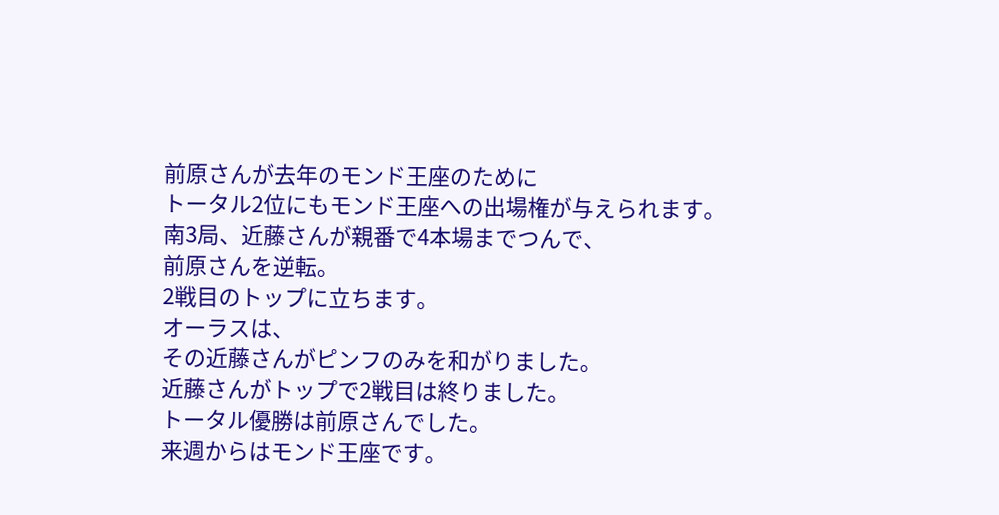前原さんが去年のモンド王座のために
トータル2位にもモンド王座への出場権が与えられます。
南3局、近藤さんが親番で4本場までつんで、
前原さんを逆転。
2戦目のトップに立ちます。
オーラスは、
その近藤さんがピンフのみを和がりました。
近藤さんがトップで2戦目は終りました。
トータル優勝は前原さんでした。
来週からはモンド王座です。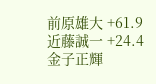前原雄大 +61.9
近藤誠一 +24.4
金子正輝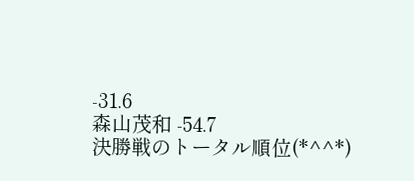-31.6
森山茂和 -54.7
決勝戦のトータル順位(*^^*)